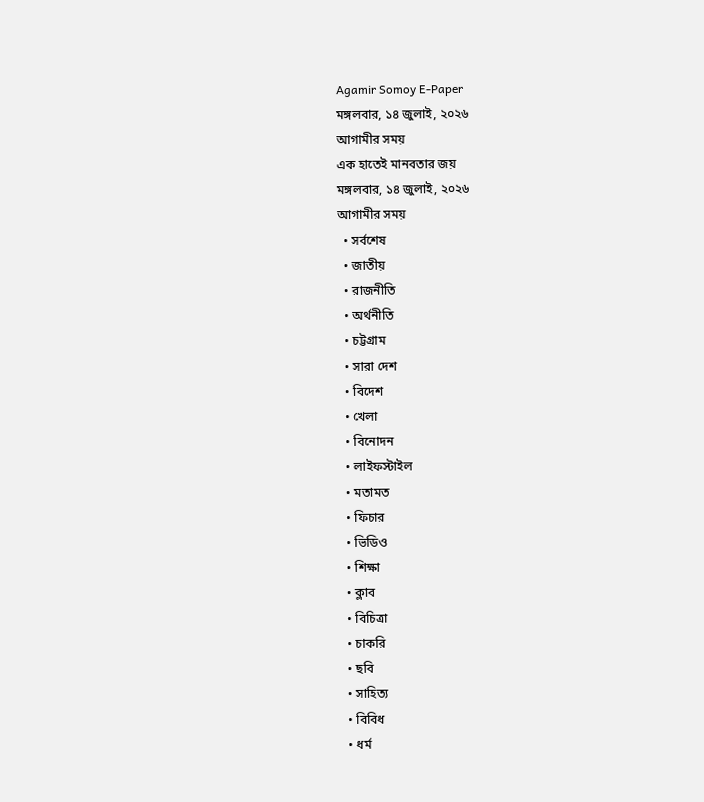Agamir Somoy E-Paper
মঙ্গলবার, ১৪ জুলাই, ২০২৬
আগামীর সময়
এক হাতেই মানবতার জয়
মঙ্গলবার, ১৪ জুলাই, ২০২৬
আগামীর সময়
  • সর্বশেষ
  • জাতীয়
  • রাজনীতি
  • অর্থনীতি
  • চট্টগ্রাম
  • সারা দেশ
  • বিদেশ
  • খেলা
  • বিনোদন
  • লাইফস্টাইল
  • মতামত
  • ফিচার
  • ভিডিও
  • শিক্ষা
  • ক্লাব
  • বিচিত্রা
  • চাকরি
  • ছবি
  • সাহিত্য
  • বিবিধ
  • ধর্ম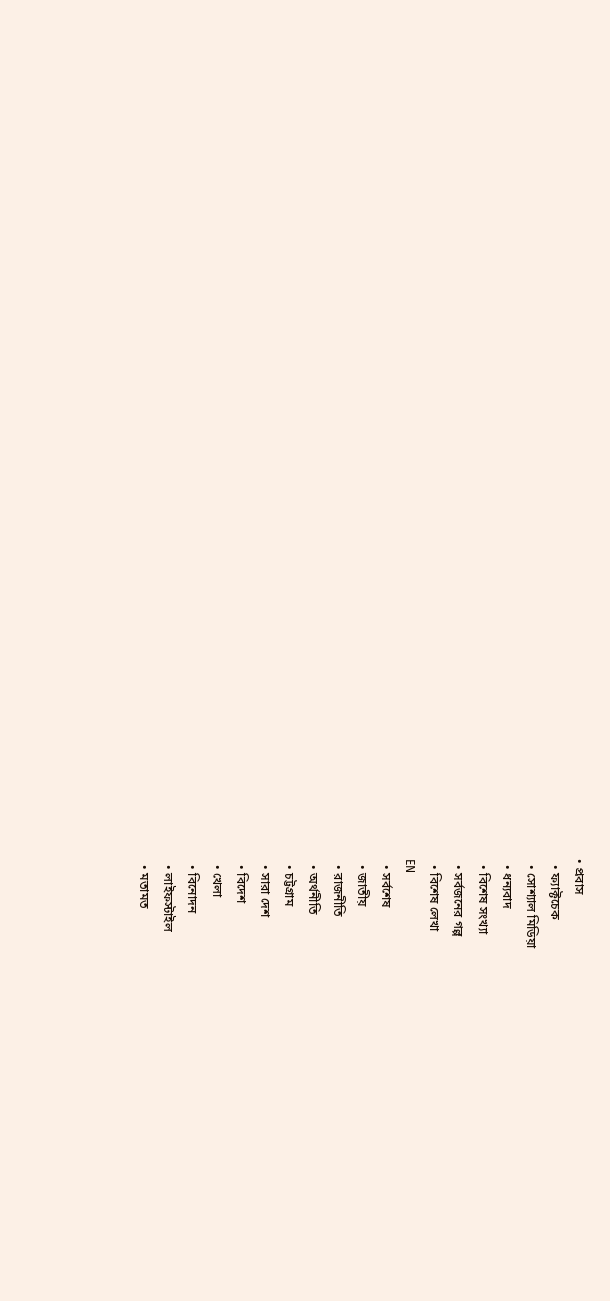• প্রবাস
  • ফ্যাক্টচেক
  • সোশ্যাল মিডিয়া
  • ধন্যবাদ
  • বিশেষ সংখ্যা
  • সর্বজনের গল্প
  • বিশেষ লেখা
EN
  • সর্বশেষ
  • জাতীয়
  • রাজনীতি
  • অর্থনীতি
  • চট্টগ্রাম
  • সারা দেশ
  • বিদেশ
  • খেলা
  • বিনোদন
  • লাইফস্টাইল
  • মতামত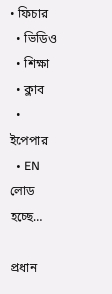• ফিচার
  • ভিডিও
  • শিক্ষা
  • ক্লাব
  • ইপেপার
  • EN
লোড হচ্ছে…

প্রধান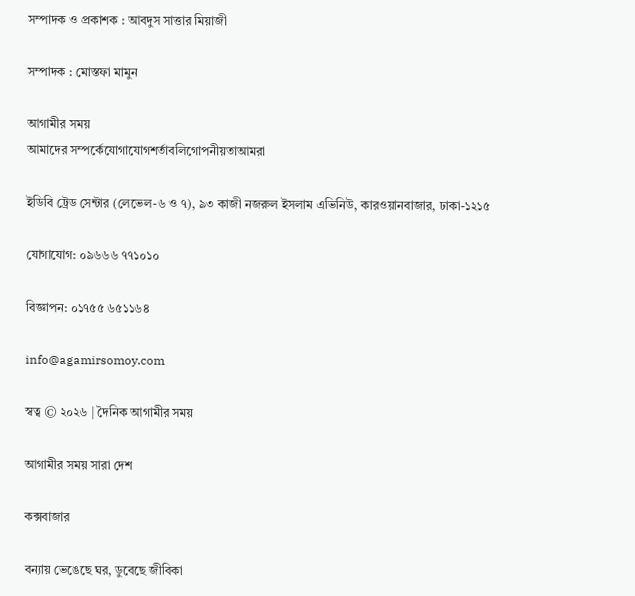সম্পাদক ও প্রকাশক : আবদুস সাত্তার মিয়াজী

সম্পাদক : মোস্তফা মামুন

আগামীর সময়
আমাদের সম্পর্কেযোগাযোগশর্তাবলিগোপনীয়তাআমরা

ইডিবি ট্রেড সেন্টার (লেভেল-৬ ও ৭), ৯৩ কাজী নজরুল ইসলাম এভিনিউ, কারওয়ানবাজার, ঢাকা-১২১৫

যোগাযোগ: ০৯৬৬৬ ৭৭১০১০

বিজ্ঞাপন: ০১৭৫৫ ৬৫১১৬৪

info@agamirsomoy.com

স্বত্ব © ২০২৬ | দৈনিক আগামীর সময়

আগামীর সময় সারা দেশ

কক্সবাজার

বন্যায় ভেঙেছে ঘর, ডুবেছে জীবিকা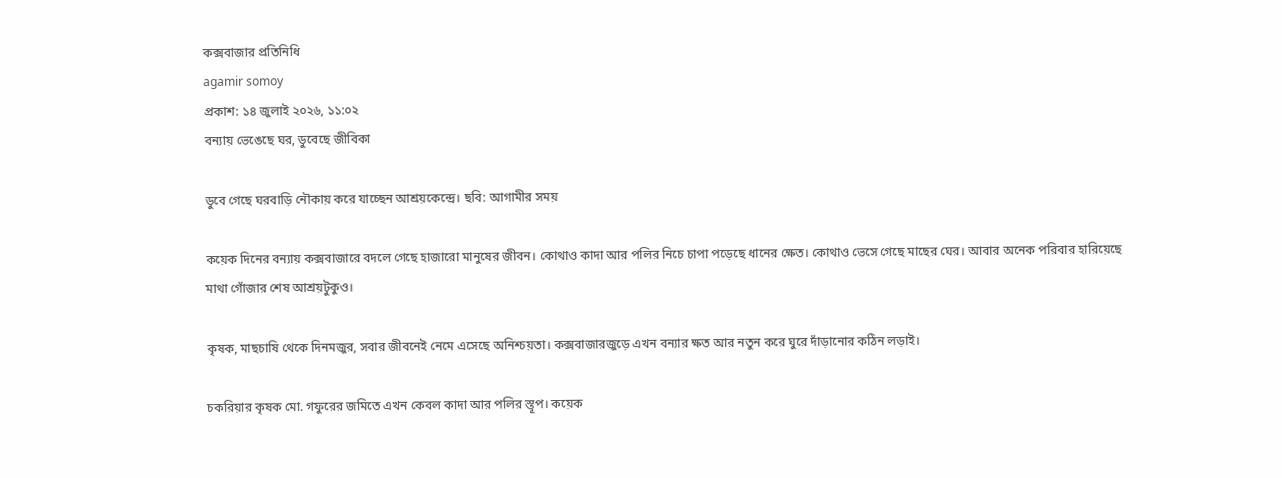কক্সবাজার প্রতিনিধি
agamir somoy
প্রকাশ: ১৪ জুলাই ২০২৬, ১১:০২
বন্যায় ভেঙেছে ঘর, ডুবেছে জীবিকা

ডুবে গেছে ঘরবাড়ি নৌকায় করে যাচ্ছেন আশ্রয়কেন্দ্রে। ছবি: আগামীর সময়

কয়েক দিনের বন্যায় কক্সবাজারে বদলে গেছে হাজারো মানুষের জীবন। কোথাও কাদা আর পলির নিচে চাপা পড়েছে ধানের ক্ষেত। কোথাও ভেসে গেছে মাছের ঘের। আবার অনেক পরিবার হারিয়েছে মাথা গোঁজার শেষ আশ্রয়টুকুও।

কৃষক, মাছচাষি থেকে দিনমজুর, সবার জীবনেই নেমে এসেছে অনিশ্চয়তা। কক্সবাজারজুড়ে এখন বন্যার ক্ষত আর নতুন করে ঘুরে দাঁড়ানোর কঠিন লড়াই।

চকরিয়ার কৃষক মো. গফুরের জমিতে এখন কেবল কাদা আর পলির স্তূপ। কয়েক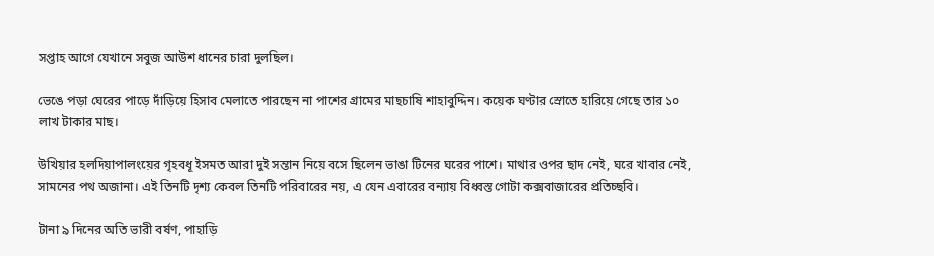সপ্তাহ আগে যেখানে সবুজ আউশ ধানের চারা দুলছিল।

ভেঙে পড়া ঘেরের পাড়ে দাঁড়িয়ে হিসাব মেলাতে পারছেন না পাশের গ্রামের মাছচাষি শাহাবুদ্দিন। কয়েক ঘণ্টার স্রোতে হারিয়ে গেছে তার ১০ লাখ টাকার মাছ।

উখিয়ার হলদিয়াপালংয়ের গৃহবধূ ইসমত আরা দুই সন্তান নিয়ে বসে ছিলেন ভাঙা টিনের ঘরের পাশে। মাথার ওপর ছাদ নেই, ঘরে খাবার নেই, সামনের পথ অজানা। এই তিনটি দৃশ্য কেবল তিনটি পরিবারের নয়, এ যেন এবারের বন্যায় বিধ্বস্ত গোটা কক্সবাজারের প্রতিচ্ছবি।

টানা ৯ দিনের অতি ভারী বর্ষণ, পাহাড়ি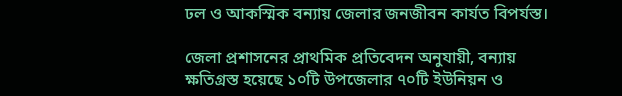ঢল ও আকস্মিক বন্যায় জেলার জনজীবন কার্যত বিপর্যস্ত।

জেলা প্রশাসনের প্রাথমিক প্রতিবেদন অনুযায়ী, বন্যায় ক্ষতিগ্রস্ত হয়েছে ১০টি উপজেলার ৭০টি ইউনিয়ন ও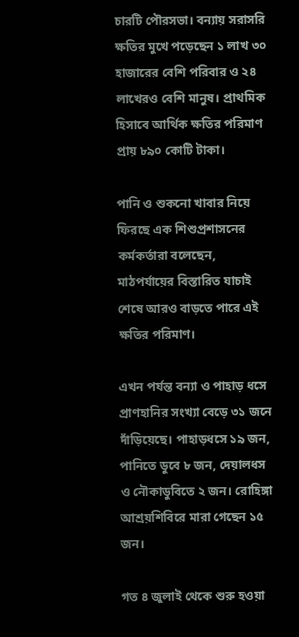চারটি পৌরসভা। বন্যায় সরাসরি ক্ষতির মুখে পড়েছেন ১ লাখ ৩০ হাজারের বেশি পরিবার ও ২৪ লাখেরও বেশি মানুষ। প্রাথমিক হিসাবে আর্থিক ক্ষতির পরিমাণ প্রায় ৮৯০ কোটি টাকা।

পানি ও শুকনো খাবার নিয়ে ফিরছে এক শিশুপ্রশাসনের কর্মকর্তারা বলেছেন, মাঠপর্যায়ের বিস্তারিত যাচাই শেষে আরও বাড়তে পারে এই ক্ষতির পরিমাণ।

এখন পর্যন্ত বন্যা ও পাহাড় ধসে প্রাণহানির সংখ্যা বেড়ে ৩১ জনে দাঁড়িয়েছে। পাহাড়ধসে ১৯ জন, পানিতে ডুবে ৮ জন, দেয়ালধস ও নৌকাডুবিতে ২ জন। রোহিঙ্গা আশ্রয়শিবিরে মারা গেছেন ১৫ জন।

গত ৪ জুলাই থেকে শুরু হওয়া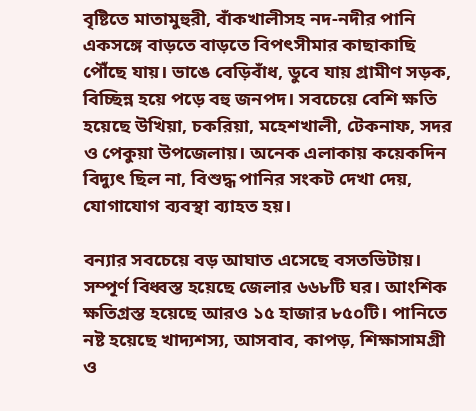বৃষ্টিতে মাতামুহুরী, বাঁকখালীসহ নদ-নদীর পানি একসঙ্গে বাড়তে বাড়তে বিপৎসীমার কাছাকাছি পৌঁছে যায়। ভাঙে বেড়িবাঁধ, ডুবে যায় গ্রামীণ সড়ক, বিচ্ছিন্ন হয়ে পড়ে বহু জনপদ। সবচেয়ে বেশি ক্ষতি হয়েছে উখিয়া, চকরিয়া, মহেশখালী, টেকনাফ, সদর ও পেকুয়া উপজেলায়। অনেক এলাকায় কয়েকদিন বিদ্যুৎ ছিল না, বিশুদ্ধ পানির সংকট দেখা দেয়, যোগাযোগ ব্যবস্থা ব্যাহত হয়।

বন্যার সবচেয়ে বড় আঘাত এসেছে বসতভিটায়। সম্পূর্ণ বিধ্বস্ত হয়েছে জেলার ৬৬৮টি ঘর। আংশিক ক্ষতিগ্রস্ত হয়েছে আরও ১৫ হাজার ৮৫০টি। পানিতে নষ্ট হয়েছে খাদ্যশস্য, আসবাব, কাপড়, শিক্ষাসামগ্রী ও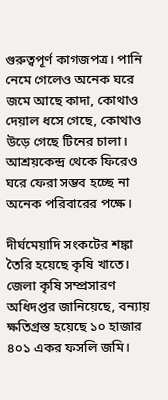গুরুত্বপূর্ণ কাগজপত্র। পানি নেমে গেলেও অনেক ঘরে জমে আছে কাদা, কোথাও দেয়াল ধসে গেছে, কোথাও উড়ে গেছে টিনের চালা। আশ্রয়কেন্দ্র থেকে ফিরেও ঘরে ফেরা সম্ভব হচ্ছে না অনেক পরিবারের পক্ষে।

দীর্ঘমেয়াদি সংকটের শঙ্কা তৈরি হয়েছে কৃষি খাতে। জেলা কৃষি সম্প্রসারণ অধিদপ্তর জানিয়েছে, বন্যায় ক্ষতিগ্রস্ত হয়েছে ১০ হাজার ৪০১ একর ফসলি জমি।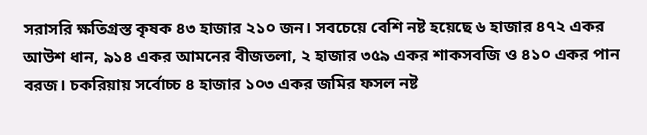সরাসরি ক্ষতিগ্রস্ত কৃষক ৪৩ হাজার ২১০ জন। সবচেয়ে বেশি নষ্ট হয়েছে ৬ হাজার ৪৭২ একর আউশ ধান, ৯১৪ একর আমনের বীজতলা, ২ হাজার ৩৫৯ একর শাকসবজি ও ৪১০ একর পান বরজ। চকরিয়ায় সর্বোচ্চ ৪ হাজার ১০৩ একর জমির ফসল নষ্ট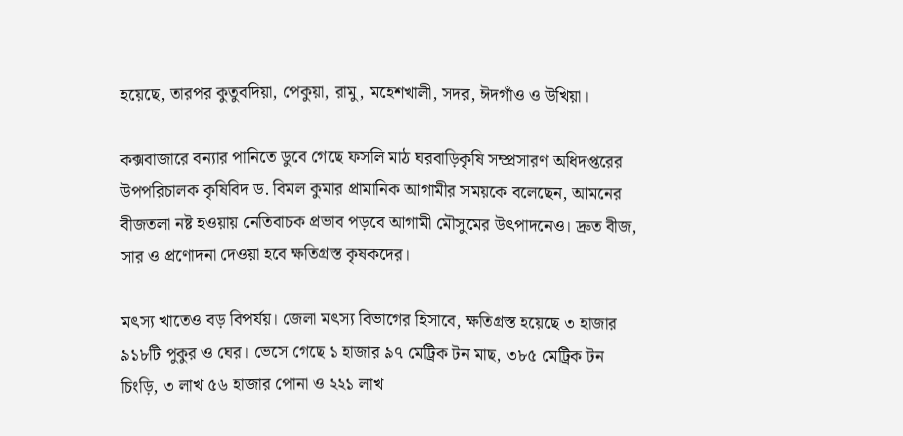হয়েছে, তারপর কুতুবদিয়া, পেকুয়া, রামু, মহেশখালী, সদর, ঈদগাঁও ও উখিয়া।

কক্সবাজারে বন্যার পানিতে ডুবে গেছে ফসলি মাঠ ঘরবাড়িকৃষি সম্প্রসারণ অধিদপ্তরের উপপরিচালক কৃষিবিদ ড. বিমল কুমার প্রামানিক আগামীর সময়কে বলেছেন, আমনের বীজতলা নষ্ট হওয়ায় নেতিবাচক প্রভাব পড়বে আগামী মৌসুমের উৎপাদনেও। দ্রুত বীজ, সার ও প্রণোদনা দেওয়া হবে ক্ষতিগ্রস্ত কৃষকদের।

মৎস্য খাতেও বড় বিপর্যয়। জেলা মৎস্য বিভাগের হিসাবে, ক্ষতিগ্রস্ত হয়েছে ৩ হাজার ৯১৮টি পুকুর ও ঘের। ভেসে গেছে ১ হাজার ৯৭ মেট্রিক টন মাছ, ৩৮৫ মেট্রিক টন চিংড়ি, ৩ লাখ ৫৬ হাজার পোনা ও ২২১ লাখ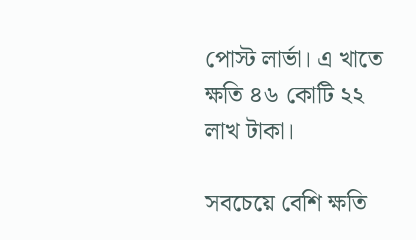পোস্ট লার্ভা। এ খাতে ক্ষতি ৪৬ কোটি ২২ লাখ টাকা।

সবচেয়ে বেশি ক্ষতি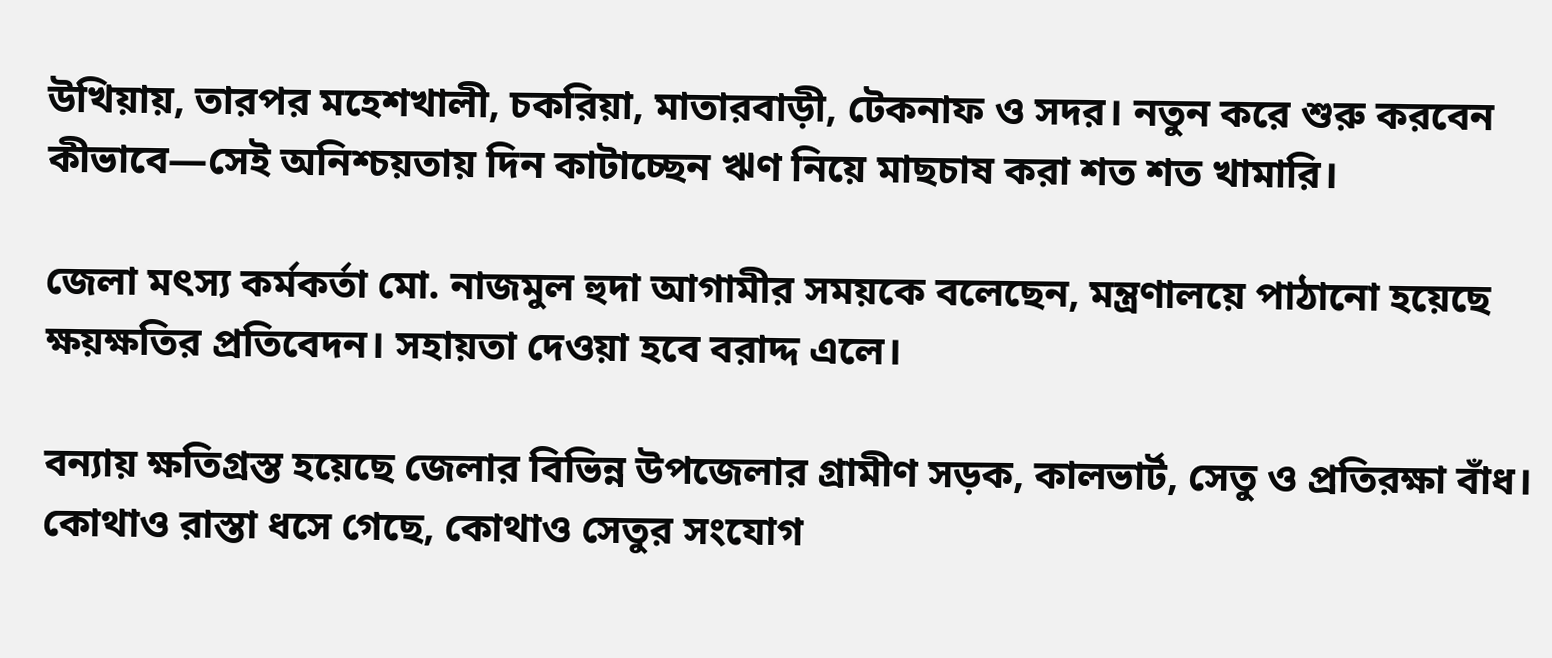উখিয়ায়, তারপর মহেশখালী, চকরিয়া, মাতারবাড়ী, টেকনাফ ও সদর। নতুন করে শুরু করবেন কীভাবে—সেই অনিশ্চয়তায় দিন কাটাচ্ছেন ঋণ নিয়ে মাছচাষ করা শত শত খামারি।

জেলা মৎস্য কর্মকর্তা মো. নাজমুল হুদা আগামীর সময়কে বলেছেন, মন্ত্রণালয়ে পাঠানো হয়েছে ক্ষয়ক্ষতির প্রতিবেদন। সহায়তা দেওয়া হবে বরাদ্দ এলে।

বন্যায় ক্ষতিগ্রস্ত হয়েছে জেলার বিভিন্ন উপজেলার গ্রামীণ সড়ক, কালভার্ট, সেতু ও প্রতিরক্ষা বাঁধ। কোথাও রাস্তা ধসে গেছে, কোথাও সেতুর সংযোগ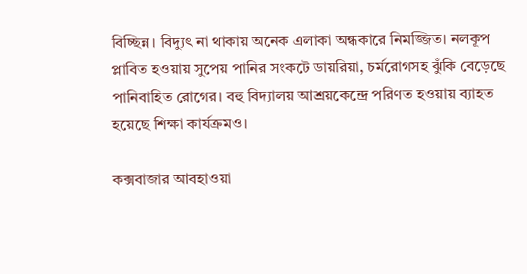বিচ্ছিন্ন। বিদ্যুৎ না থাকায় অনেক এলাকা অন্ধকারে নিমজ্জিত। নলকূপ প্লাবিত হওয়ায় সুপেয় পানির সংকটে ডায়রিয়া, চর্মরোগসহ ঝুঁকি বেড়েছে পানিবাহিত রোগের। বহু বিদ্যালয় আশ্রয়কেন্দ্রে পরিণত হওয়ায় ব্যাহত হয়েছে শিক্ষা কার্যক্রমও।

কক্সবাজার আবহাওয়া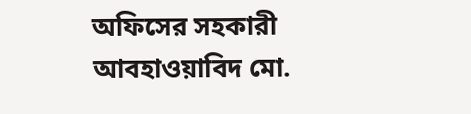অফিসের সহকারী আবহাওয়াবিদ মো.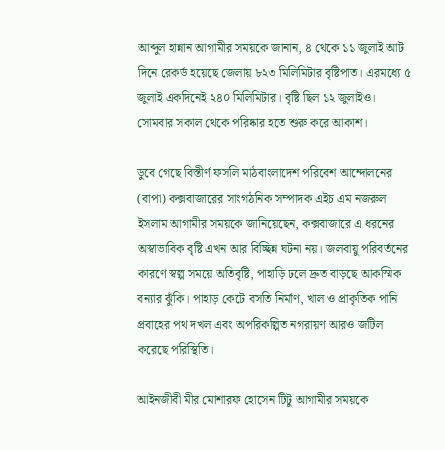আব্দুল হান্নান আগামীর সময়কে জানান, ৪ থেকে ১১ জুলাই আট দিনে রেকর্ড হয়েছে জেলায় ৮২৩ মিলিমিটার বৃষ্টিপাত। এরমধ্যে ৫ জুলাই একদিনেই ২৪০ মিলিমিটার। বৃষ্টি ছিল ১২ জুলাইও। সোমবার সকাল থেকে পরিষ্কার হতে শুরু করে আকাশ।

ডুবে গেছে বিস্তীর্ণ ফসলি মাঠবাংলাদেশ পরিবেশ আন্দোলনের (বাপা) কক্সবাজারের সাংগঠনিক সম্পাদক এইচ এম নজরুল ইসলাম আগামীর সময়কে জানিয়েছেন, কক্সবাজারে এ ধরনের অস্বাভাবিক বৃষ্টি এখন আর বিচ্ছিন্ন ঘটনা নয়। জলবায়ু পরিবর্তনের কারণে স্বল্প সময়ে অতিবৃষ্টি, পাহাড়ি ঢলে দ্রুত বাড়ছে আকস্মিক বন্যার ঝুঁকি। পাহাড় কেটে বসতি নির্মাণ, খাল ও প্রাকৃতিক পানি প্রবাহের পথ দখল এবং অপরিকল্পিত নগরায়ণ আরও জটিল করেছে পরিস্থিতি।

আইনজীবী মীর মোশারফ হোসেন টিটু আগামীর সময়কে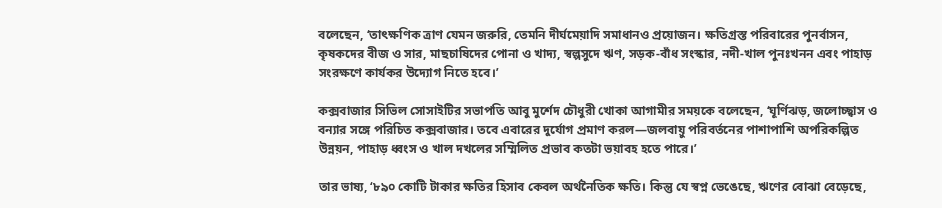বলেছেন, ‘তাৎক্ষণিক ত্রাণ যেমন জরুরি, তেমনি দীর্ঘমেয়াদি সমাধানও প্রয়োজন। ক্ষতিগ্রস্ত পরিবারের পুনর্বাসন, কৃষকদের বীজ ও সার, মাছচাষিদের পোনা ও খাদ্য, স্বল্পসুদে ঋণ, সড়ক-বাঁধ সংস্কার, নদী-খাল পুনঃখনন এবং পাহাড় সংরক্ষণে কার্যকর উদ্যোগ নিতে হবে।’

কক্সবাজার সিভিল সোসাইটির সভাপতি আবু মুর্শেদ চৌধুরী খোকা আগামীর সময়কে বলেছেন, ‘ঘূর্ণিঝড়, জলোচ্ছ্বাস ও বন্যার সঙ্গে পরিচিত কক্সবাজার। তবে এবারের দুর্যোগ প্রমাণ করল—জলবায়ু পরিবর্তনের পাশাপাশি অপরিকল্পিত উন্নয়ন, পাহাড় ধ্বংস ও খাল দখলের সম্মিলিত প্রভাব কতটা ভয়াবহ হতে পারে।’

তার ভাষ্য, ‘৮৯০ কোটি টাকার ক্ষতির হিসাব কেবল অর্থনৈতিক ক্ষতি। কিন্তু যে স্বপ্ন ভেঙেছে, ঋণের বোঝা বেড়েছে,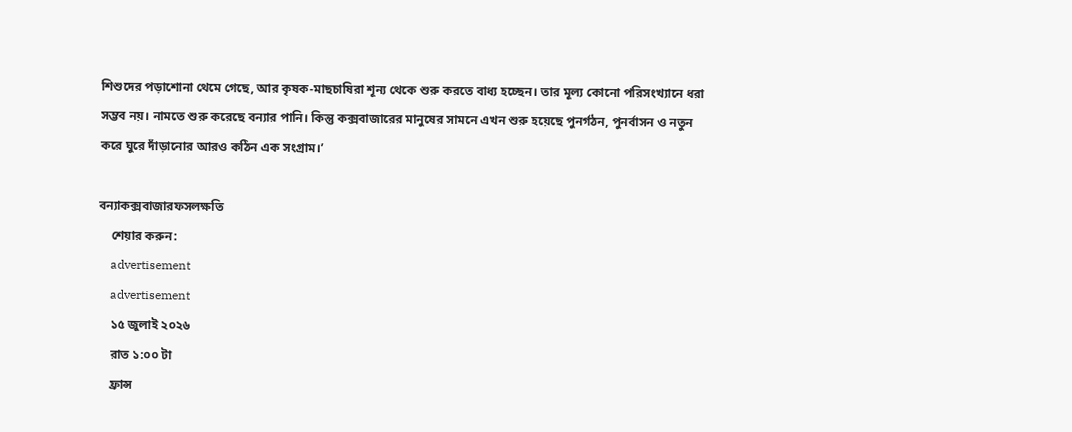শিশুদের পড়াশোনা থেমে গেছে, আর কৃষক-মাছচাষিরা শূন্য থেকে শুরু করতে বাধ্য হচ্ছেন। তার মূল্য কোনো পরিসংখ্যানে ধরা সম্ভব নয়। নামতে শুরু করেছে বন্যার পানি। কিন্তু কক্সবাজারের মানুষের সামনে এখন শুরু হয়েছে পুনর্গঠন, পুনর্বাসন ও নতুন করে ঘুরে দাঁড়ানোর আরও কঠিন এক সংগ্রাম।’

বন্যাকক্সবাজারফসলক্ষতি
    শেয়ার করুন:
    advertisement
    advertisement
    ১৫ জুলাই ২০২৬
    রাত ১:০০ টা
    ফ্রান্স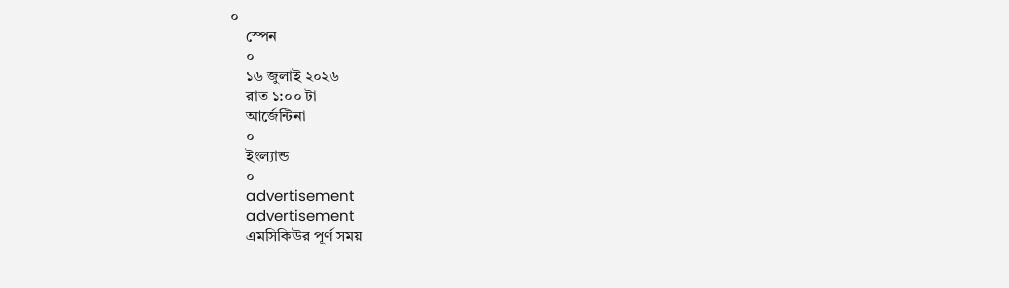০
    স্পেন
    ০
    ১৬ জুলাই ২০২৬
    রাত ১:০০ টা
    আর্জেন্টিনা
    ০
    ইংল্যান্ড
    ০
    advertisement
    advertisement
    এমসিকিউর পূর্ণ সময়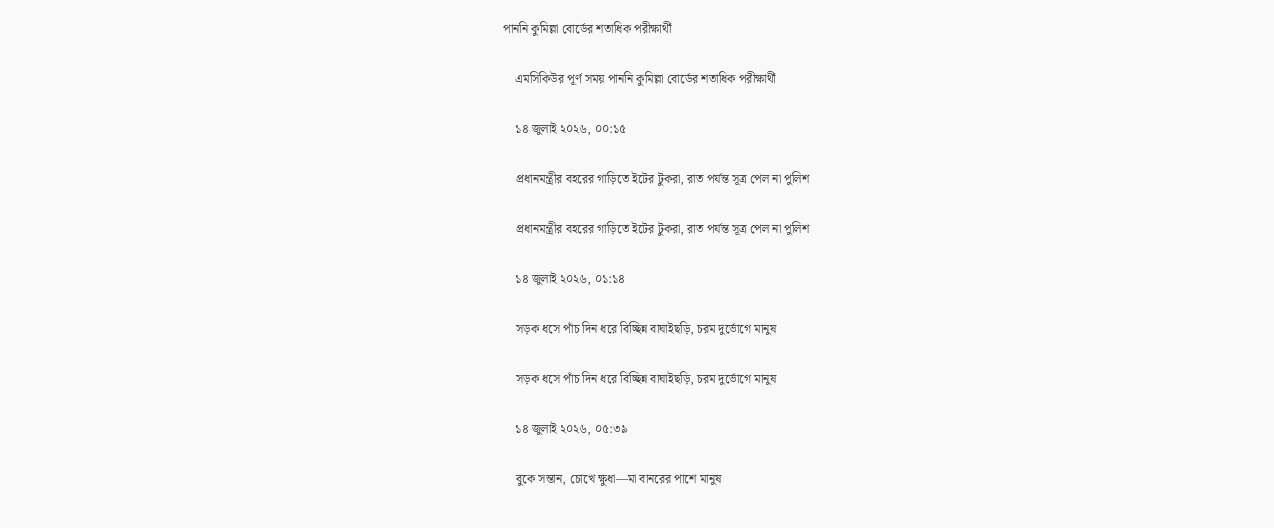পাননি কুমিল্লা বোর্ডের শতাধিক পরীক্ষার্থী

    এমসিকিউর পূর্ণ সময় পাননি কুমিল্লা বোর্ডের শতাধিক পরীক্ষার্থী

    ১৪ জুলাই ২০২৬, ০০:১৫

    প্রধানমন্ত্রীর বহরের গাড়িতে ইটের টুকরা, রাত পর্যন্ত সূত্র পেল না পুলিশ

    প্রধানমন্ত্রীর বহরের গাড়িতে ইটের টুকরা, রাত পর্যন্ত সূত্র পেল না পুলিশ

    ১৪ জুলাই ২০২৬, ০১:১৪

    সড়ক ধসে পাঁচ দিন ধরে বিচ্ছিন্ন বাঘাইছড়ি, চরম দুর্ভোগে মানুষ

    সড়ক ধসে পাঁচ দিন ধরে বিচ্ছিন্ন বাঘাইছড়ি, চরম দুর্ভোগে মানুষ

    ১৪ জুলাই ২০২৬, ০৫:৩৯

    বুকে সন্তান, চোখে ক্ষুধা—মা বানরের পাশে মানুষ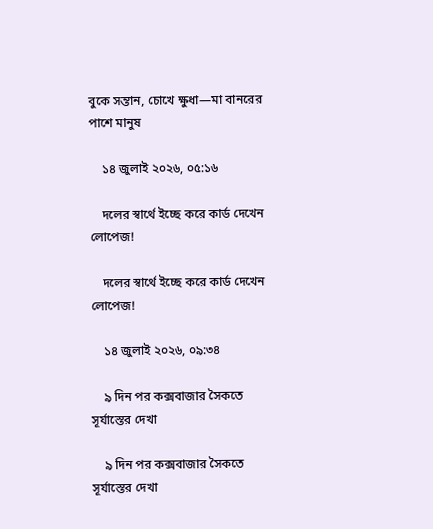বুকে সন্তান, চোখে ক্ষুধা—মা বানরের পাশে মানুষ

    ১৪ জুলাই ২০২৬, ০৫:১৬

    দলের স্বার্থে ইচ্ছে করে কার্ড দেখেন লোপেজ!

    দলের স্বার্থে ইচ্ছে করে কার্ড দেখেন লোপেজ!

    ১৪ জুলাই ২০২৬, ০৯:৩৪

    ৯ দিন পর কক্সবাজার সৈকতে সূর্যাস্তের দেখা

    ৯ দিন পর কক্সবাজার সৈকতে সূর্যাস্তের দেখা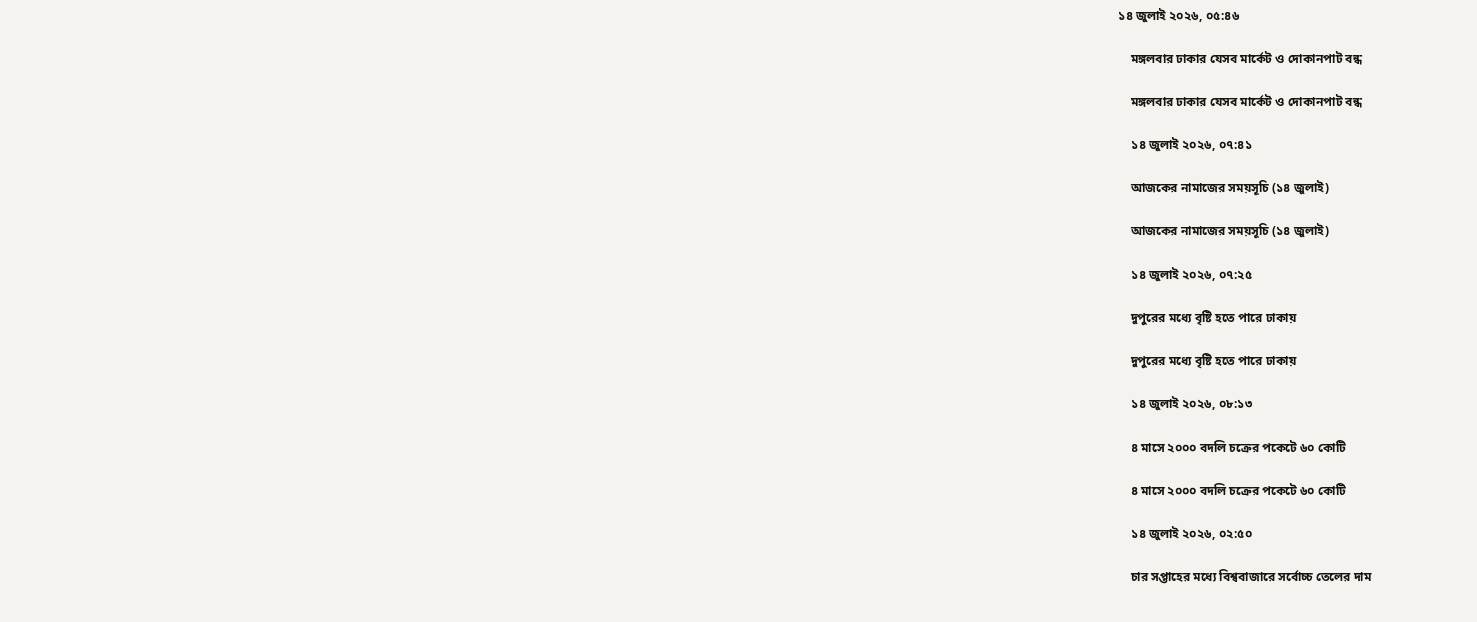১৪ জুলাই ২০২৬, ০৫:৪৬

    মঙ্গলবার ঢাকার যেসব মার্কেট ও দোকানপাট বন্ধ

    মঙ্গলবার ঢাকার যেসব মার্কেট ও দোকানপাট বন্ধ

    ১৪ জুলাই ২০২৬, ০৭:৪১

    আজকের নামাজের সময়সূচি (১৪ জুলাই)

    আজকের নামাজের সময়সূচি (১৪ জুলাই)

    ১৪ জুলাই ২০২৬, ০৭:২৫

    দুপুরের মধ্যে বৃষ্টি হতে পারে ঢাকায়

    দুপুরের মধ্যে বৃষ্টি হতে পারে ঢাকায়

    ১৪ জুলাই ২০২৬, ০৮:১৩

    ৪ মাসে ২০০০ বদলি চক্রের পকেটে ৬০ কোটি

    ৪ মাসে ২০০০ বদলি চক্রের পকেটে ৬০ কোটি

    ১৪ জুলাই ২০২৬, ০২:৫০

    চার সপ্তাহের মধ্যে বিশ্ববাজারে সর্বোচ্চ তেলের দাম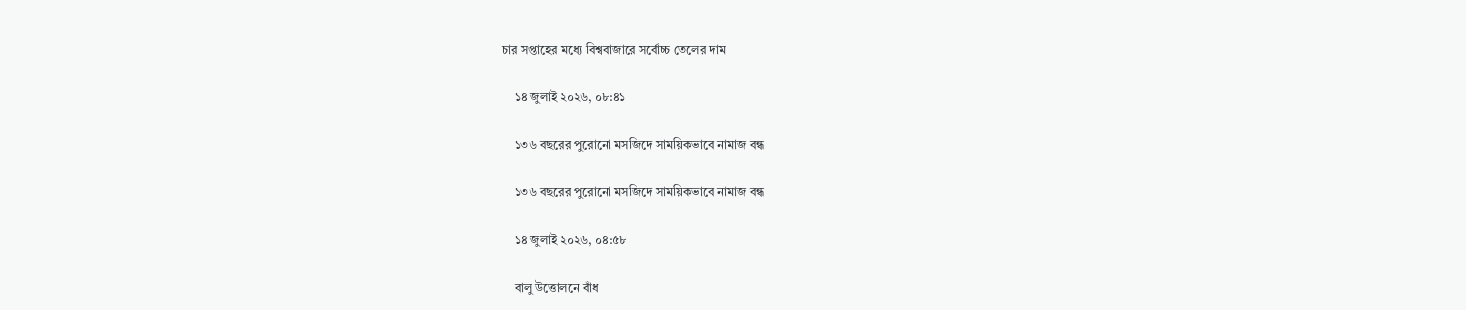চার সপ্তাহের মধ্যে বিশ্ববাজারে সর্বোচ্চ তেলের দাম

    ১৪ জুলাই ২০২৬, ০৮:৪১

    ১৩৬ বছরের পুরোনো মসজিদে সাময়িকভাবে নামাজ বন্ধ

    ১৩৬ বছরের পুরোনো মসজিদে সাময়িকভাবে নামাজ বন্ধ

    ১৪ জুলাই ২০২৬, ০৪:৫৮

    বালু উত্তোলনে বাঁধ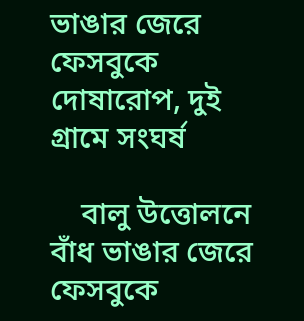ভাঙার জেরে ফেসবুকে দোষারোপ, দুই গ্রামে সংঘর্ষ

    বালু উত্তোলনে বাঁধ ভাঙার জেরে ফেসবুকে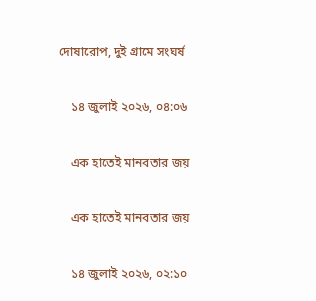দোষারোপ, দুই গ্রামে সংঘর্ষ

    ১৪ জুলাই ২০২৬, ০৪:০৬

    এক হাতেই মানবতার জয়

    এক হাতেই মানবতার জয়

    ১৪ জুলাই ২০২৬, ০২:১০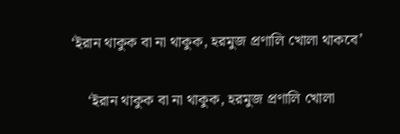‘ইরান থাকুক বা না থাকুক, হরমুজ প্রণালি খোলা থাকবে’

    ‘ইরান থাকুক বা না থাকুক, হরমুজ প্রণালি খোলা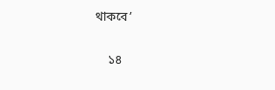থাকবে’

    ১৪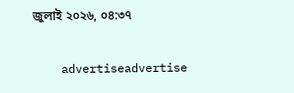জুলাই ২০২৬, ০৪:৩৭

    advertiseadvertise